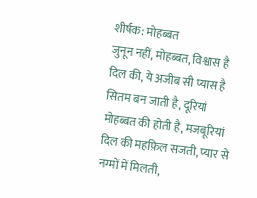शीर्षक: मोहब्बत
जुनून नहीं, मोहब्बत, विश्वास है
दिल की, ये अजीब सी प्यास है
सितम बन जाती है, दूरियां
मोहब्बत की होती है, मजबूरियां
दिल की महफ़िल सजती, प्यार से
नग्मों में मिलती,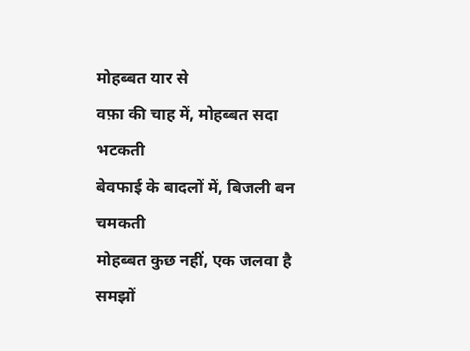मोहब्बत यार से
वफ़ा की चाह में, मोहब्बत सदा भटकती
बेवफाई के बादलों में, बिजली बन चमकती
मोहब्बत कुछ नहीं, एक जलवा है
समझों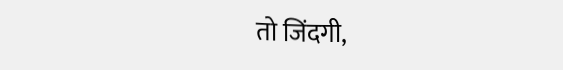तो जिंदगी,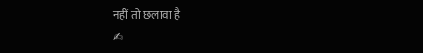नहीं तो छलावा है
✍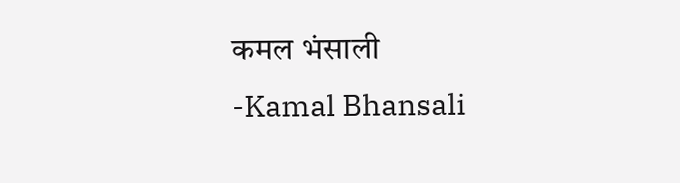कमल भंसाली
-Kamal Bhansali